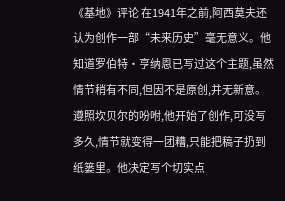《基地》评论 在1941年之前,阿西莫夫还认为创作一部“未来历史”毫无意义。他知道罗伯特·亨纳恩已写过这个主题,虽然情节稍有不同,但因不是原创,并无新意。遵照坎贝尔的吩咐,他开始了创作,可没写多久,情节就变得一团糟,只能把稿子扔到纸篓里。他决定写个切实点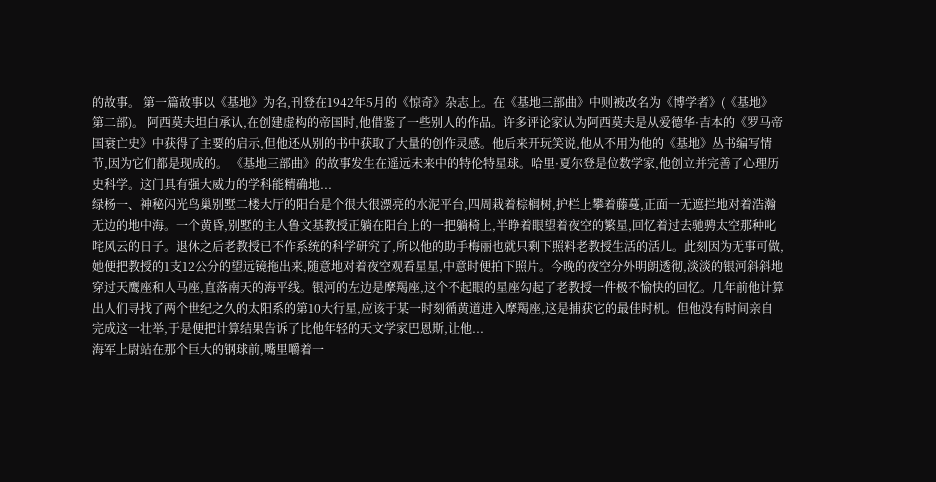的故事。 第一篇故事以《基地》为名,刊登在1942年5月的《惊奇》杂志上。在《基地三部曲》中则被改名为《博学者》(《基地》第二部)。 阿西莫夫坦白承认,在创建虚构的帝国时,他借鉴了一些别人的作品。许多评论家认为阿西莫夫是从爱德华·吉本的《罗马帝国衰亡史》中获得了主要的启示,但他还从别的书中获取了大量的创作灵感。他后来开玩笑说,他从不用为他的《基地》丛书编写情节,因为它们都是现成的。 《基地三部曲》的故事发生在遥远未来中的特伦特星球。哈里·夏尔登是位数学家,他创立并完善了心理历史科学。这门具有强大威力的学科能精确地...
绿杨一、神秘闪光鸟巢别墅二楼大厅的阳台是个很大很漂亮的水泥平台,四周栽着棕榈树,护栏上攀着藤蔓,正面一无遮拦地对着浩瀚无边的地中海。一个黄昏,别墅的主人鲁文基教授正躺在阳台上的一把躺椅上,半睁着眼望着夜空的繁星,回忆着过去驰骋太空那种叱咤风云的日子。退休之后老教授已不作系统的科学研究了,所以他的助手梅丽也就只剩下照料老教授生活的活儿。此刻因为无事可做,她便把教授的1支12公分的望远镜拖出来,随意地对着夜空观看星星,中意时便拍下照片。今晚的夜空分外明朗透彻,淡淡的银河斜斜地穿过天鹰座和人马座,直落南天的海平线。银河的左边是摩羯座,这个不起眼的星座勾起了老教授一件极不愉快的回忆。几年前他计算出人们寻找了两个世纪之久的太阳系的第10大行星,应该于某一时刻循黄道进入摩羯座,这是捕获它的最佳时机。但他没有时间亲自完成这一壮举,于是便把计算结果告诉了比他年轻的天文学家巴恩斯,让他...
海军上尉站在那个巨大的钢球前,嘴里嚼着一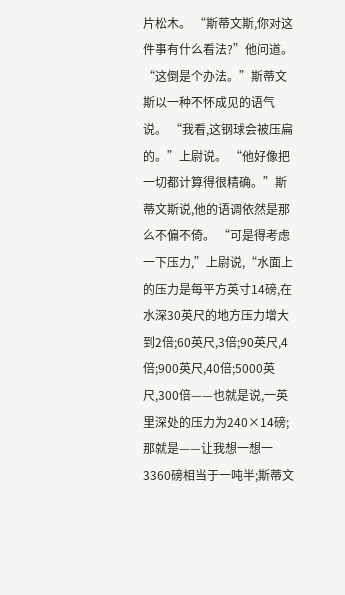片松木。 “斯蒂文斯,你对这件事有什么看法?”他问道。 “这倒是个办法。”斯蒂文斯以一种不怀成见的语气说。 “我看,这钢球会被压扁的。”上尉说。 “他好像把一切都计算得很精确。”斯蒂文斯说,他的语调依然是那么不偏不倚。 “可是得考虑一下压力,”上尉说,“水面上的压力是每平方英寸14磅,在水深30英尺的地方压力增大到2倍;60英尺,3倍;90英尺,4倍;900英尺,40倍;5000英尺,300倍——也就是说,一英里深处的压力为240×14磅;那就是——让我想一想一3360磅相当于一吨半;斯蒂文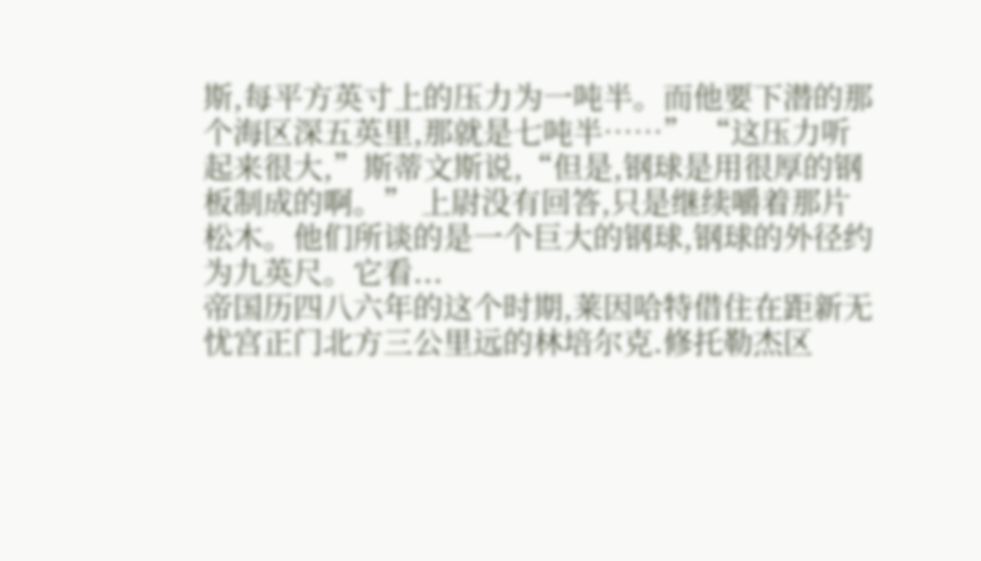斯,每平方英寸上的压力为一吨半。而他要下潜的那个海区深五英里,那就是七吨半……” “这压力听起来很大,”斯蒂文斯说,“但是,钢球是用很厚的钢板制成的啊。” 上尉没有回答,只是继续嚼着那片松木。他们所谈的是一个巨大的钢球,钢球的外径约为九英尺。它看...
帝国历四八六年的这个时期,莱因哈特借住在距新无忧宫正门北方三公里远的林培尔克.修托勒杰区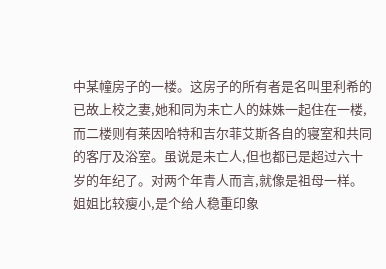中某幢房子的一楼。这房子的所有者是名叫里利希的已故上校之妻,她和同为未亡人的妹姝一起住在一楼,而二楼则有莱因哈特和吉尔菲艾斯各自的寝室和共同的客厅及浴室。虽说是未亡人,但也都已是超过六十岁的年纪了。对两个年青人而言,就像是祖母一样。姐姐比较瘦小,是个给人稳重印象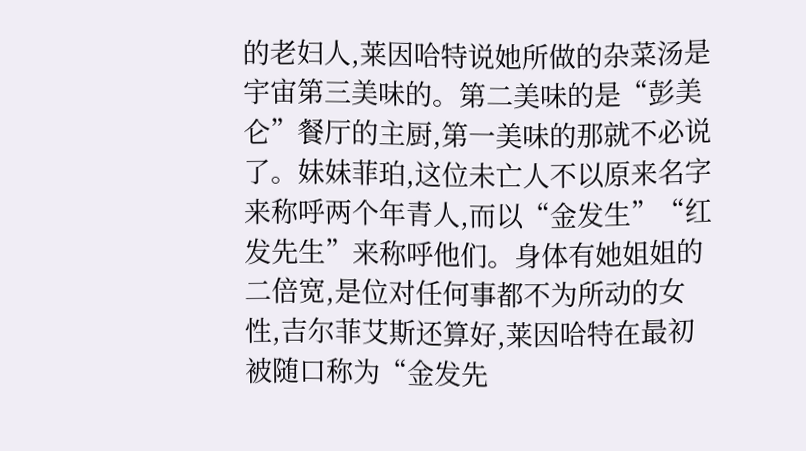的老妇人,莱因哈特说她所做的杂菜汤是宇宙第三美味的。第二美味的是“彭美仑”餐厅的主厨,第一美味的那就不必说了。妹妹菲珀,这位未亡人不以原来名字来称呼两个年青人,而以“金发生”“红发先生”来称呼他们。身体有她姐姐的二倍宽,是位对任何事都不为所动的女性,吉尔菲艾斯还算好,莱因哈特在最初被随口称为“金发先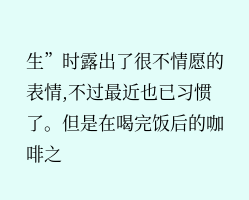生”时露出了很不情愿的表情,不过最近也已习惯了。但是在喝完饭后的咖啡之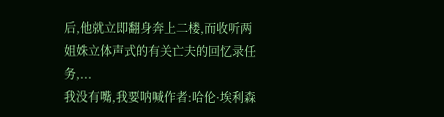后,他就立即翻身奔上二楼,而收听两姐姝立体声式的有关亡夫的回忆录任务,...
我没有嘴,我要呐喊作者:哈伦·埃利森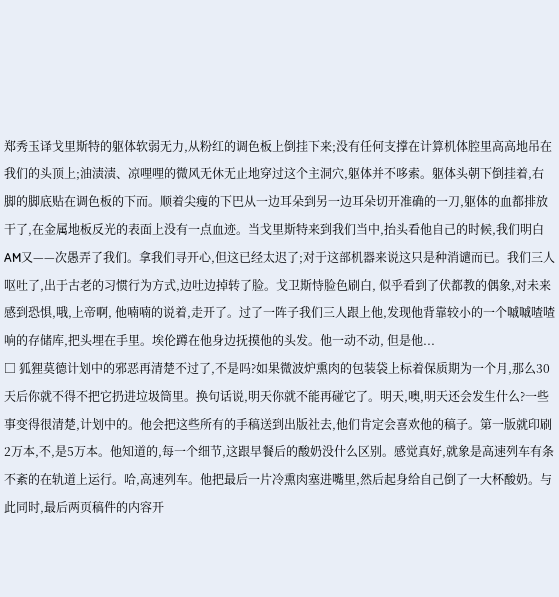郑秀玉译戈里斯特的躯体软弱无力,从粉红的调色板上倒挂下来;没有任何支撑在计算机体腔里高高地吊在我们的头顶上;油渍渍、凉哩哩的微风无休无止地穿过这个主洞穴,躯体并不哆索。躯体头朝下倒挂着,右脚的脚底贴在调色板的下而。顺着尖瘦的下巴从一边耳朵到另一边耳朵切开准确的一刀,躯体的血都排放干了,在金属地板反光的表面上没有一点血迹。当戈里斯特来到我们当中,抬头看他自己的时候,我们明白AM又——次愚弄了我们。拿我们寻开心,但这已经太迟了;对于这部机器来说这只是种消谴而已。我们三人呕吐了,出于古老的习惯行为方式,边吐边掉转了脸。戈卫斯恃脸色刷白, 似乎看到了伏都教的偶象,对未来感到恐惧,哦,上帝啊, 他喃喃的说着,走开了。过了一阵子我们三人跟上他,发现他背靠较小的一个嘁嘁喳喳响的存储库,把头埋在手里。埃伦蹲在他身边抚摸他的头发。他一动不动, 但是他...
□ 狐狸莫德计划中的邪恶再清楚不过了,不是吗?如果微波炉熏肉的包装袋上标着保质期为一个月,那么30天后你就不得不把它扔进垃圾筒里。换句话说,明天你就不能再碰它了。明天,噢,明天还会发生什么?一些事变得很清楚,计划中的。他会把这些所有的手稿送到出版社去,他们肯定会喜欢他的稿子。第一版就印刷2万本,不,是5万本。他知道的,每一个细节,这跟早餐后的酸奶没什么区别。感觉真好,就象是高速列车有条不紊的在轨道上运行。哈,高速列车。他把最后一片冷熏肉塞进嘴里,然后起身给自己倒了一大杯酸奶。与此同时,最后两页稿件的内容开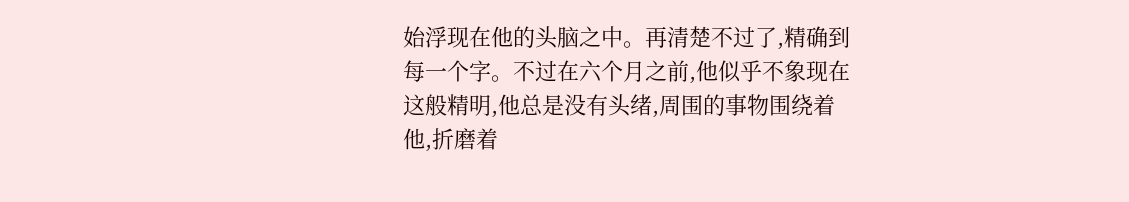始浮现在他的头脑之中。再清楚不过了,精确到每一个字。不过在六个月之前,他似乎不象现在这般精明,他总是没有头绪,周围的事物围绕着他,折磨着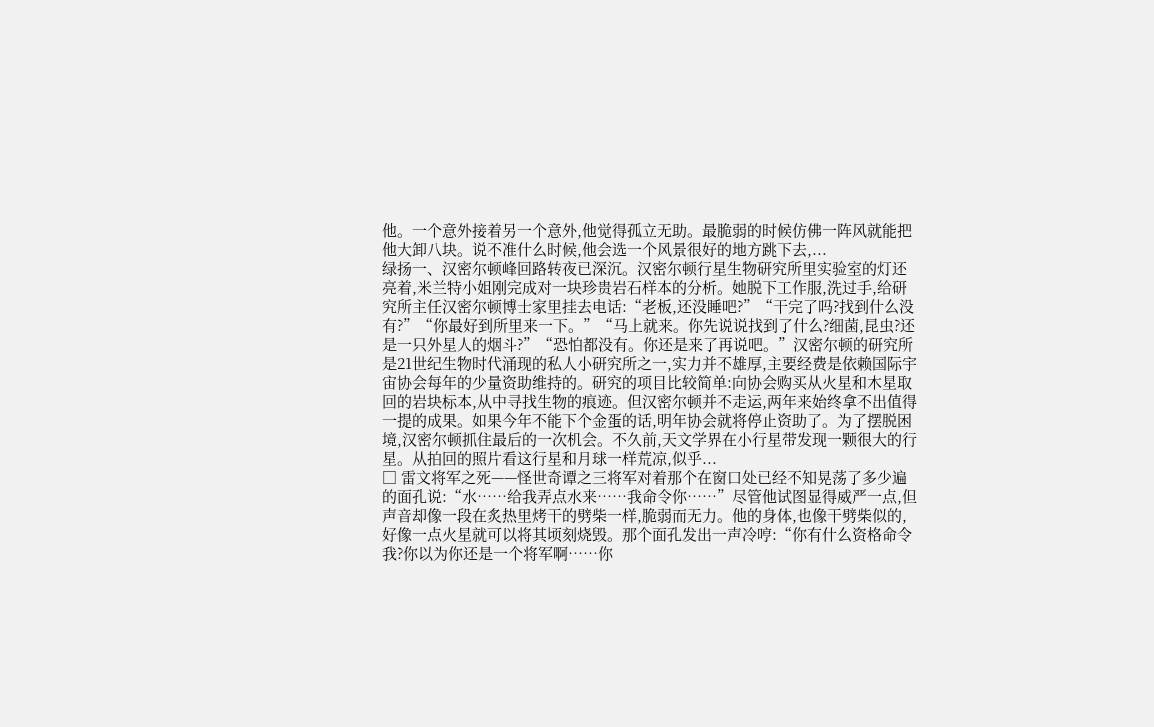他。一个意外接着另一个意外,他觉得孤立无助。最脆弱的时候仿佛一阵风就能把他大卸八块。说不准什么时候,他会选一个风景很好的地方跳下去,...
绿扬一、汉密尔顿峰回路转夜已深沉。汉密尔顿行星生物研究所里实验室的灯还亮着,米兰特小姐刚完成对一块珍贵岩石样本的分析。她脱下工作服,洗过手,给研究所主任汉密尔顿博士家里挂去电话:“老板,还没睡吧?”“干完了吗?找到什么没有?”“你最好到所里来一下。”“马上就来。你先说说找到了什么?细菌,昆虫?还是一只外星人的烟斗?”“恐怕都没有。你还是来了再说吧。”汉密尔顿的研究所是21世纪生物时代涌现的私人小研究所之一,实力并不雄厚,主要经费是依赖国际宇宙协会每年的少量资助维持的。研究的项目比较简单:向协会购买从火星和木星取回的岩块标本,从中寻找生物的痕迹。但汉密尔顿并不走运,两年来始终拿不出值得一提的成果。如果今年不能下个金蛋的话,明年协会就将停止资助了。为了摆脱困境,汉密尔顿抓住最后的一次机会。不久前,天文学界在小行星带发现一颗很大的行星。从拍回的照片看这行星和月球一样荒凉,似乎...
□ 雷文将军之死——怪世奇谭之三将军对着那个在窗口处已经不知晃荡了多少遍的面孔说:“水……给我弄点水来……我命令你……”尽管他试图显得威严一点,但声音却像一段在炙热里烤干的劈柴一样,脆弱而无力。他的身体,也像干劈柴似的,好像一点火星就可以将其顷刻烧毁。那个面孔发出一声冷哼:“你有什么资格命令我?你以为你还是一个将军啊……你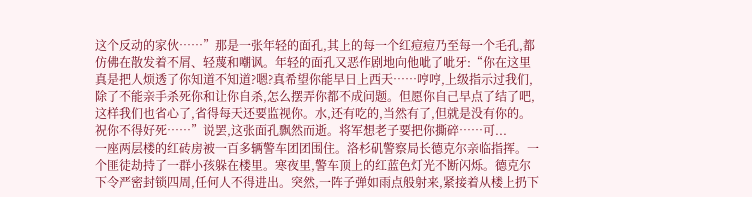这个反动的家伙……”那是一张年轻的面孔,其上的每一个红痘痘乃至每一个毛孔,都仿佛在散发着不屑、轻蔑和嘲讽。年轻的面孔又恶作剧地向他呲了呲牙:“你在这里真是把人烦透了你知道不知道?嗯?真希望你能早日上西天……哼哼,上级指示过我们,除了不能亲手杀死你和让你自杀,怎么摆弄你都不成问题。但愿你自己早点了结了吧,这样我们也省心了,省得每天还要监视你。水,还有吃的,当然有了,但就是没有你的。祝你不得好死……”说罢,这张面孔飘然而逝。将军想老子要把你撕碎……可...
一座两层楼的红砖房被一百多辆警车团团围住。洛杉矶警察局长德克尔亲临指挥。一个匪徒劫持了一群小孩躲在楼里。寒夜里,警车顶上的红蓝色灯光不断闪烁。德克尔下令严密封锁四周,任何人不得进出。突然,一阵子弹如雨点般射来,紧接着从楼上扔下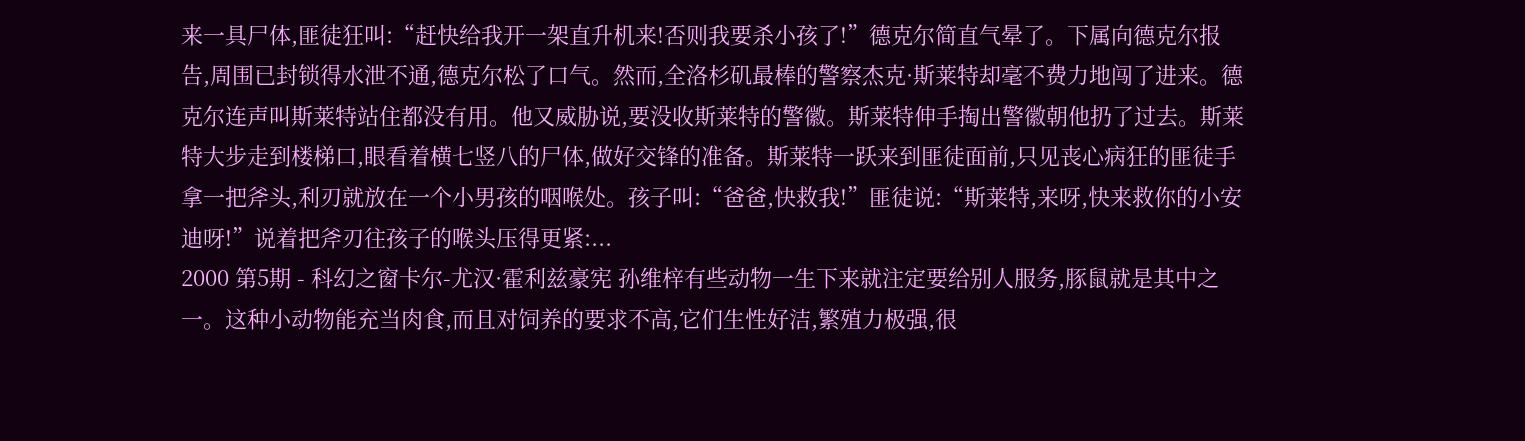来一具尸体,匪徒狂叫:“赶快给我开一架直升机来!否则我要杀小孩了!”德克尔简直气晕了。下属向德克尔报告,周围已封锁得水泄不通,德克尔松了口气。然而,全洛杉矶最棒的警察杰克·斯莱特却毫不费力地闯了进来。德克尔连声叫斯莱特站住都没有用。他又威胁说,要没收斯莱特的警徽。斯莱特伸手掏出警徽朝他扔了过去。斯莱特大步走到楼梯口,眼看着横七竖八的尸体,做好交锋的准备。斯莱特一跃来到匪徒面前,只见丧心病狂的匪徒手拿一把斧头,利刃就放在一个小男孩的咽喉处。孩子叫:“爸爸,快救我!”匪徒说:“斯莱特,来呀,快来救你的小安迪呀!”说着把斧刃往孩子的喉头压得更紧:...
2000 第5期 - 科幻之窗卡尔-尤汉·霍利兹豪宪 孙维梓有些动物一生下来就注定要给别人服务,豚鼠就是其中之一。这种小动物能充当肉食,而且对饲养的要求不高,它们生性好洁,繁殖力极强,很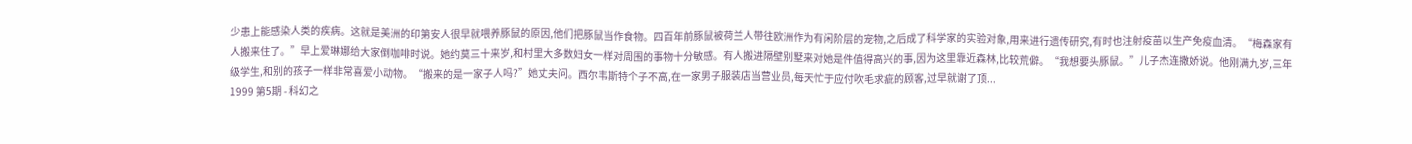少患上能感染人类的疾病。这就是美洲的印第安人很早就喂养豚鼠的原因,他们把豚鼠当作食物。四百年前豚鼠被荷兰人带往欧洲作为有闲阶层的宠物,之后成了科学家的实验对象,用来进行遗传研究,有时也注射疫苗以生产免疫血清。“梅森家有人搬来住了。”早上爱琳娜给大家倒咖啡时说。她约莫三十来岁,和村里大多数妇女一样对周围的事物十分敏感。有人搬进隔壁别墅来对她是件值得高兴的事,因为这里靠近森林,比较荒僻。“我想要头豚鼠。”儿子杰连撒娇说。他刚满九岁,三年级学生,和别的孩子一样非常喜爱小动物。“搬来的是一家子人吗?”她丈夫问。西尔韦斯特个子不高,在一家男子服装店当营业员,每天忙于应付吹毛求疵的顾客,过早就谢了顶...
1999 第5期 - 科幻之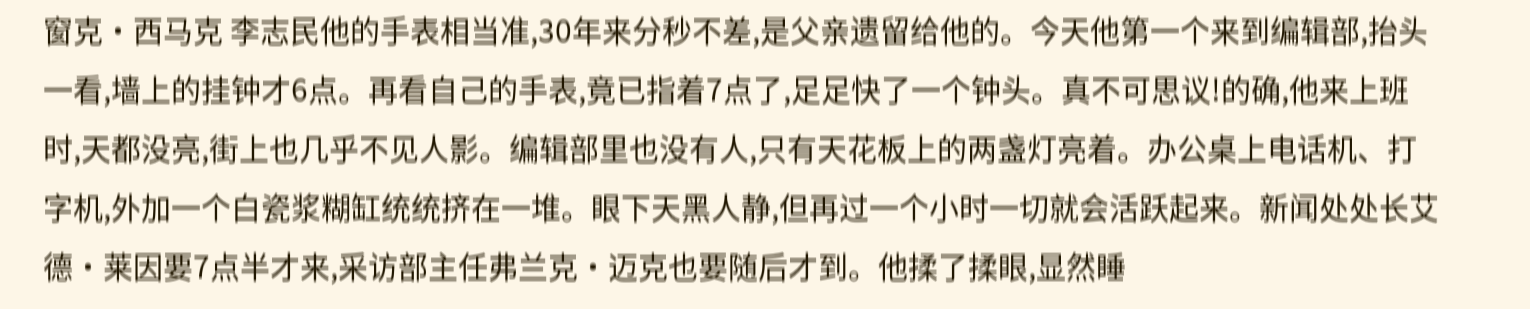窗克·西马克 李志民他的手表相当准,30年来分秒不差,是父亲遗留给他的。今天他第一个来到编辑部,抬头一看,墙上的挂钟才6点。再看自己的手表,竟已指着7点了,足足快了一个钟头。真不可思议!的确,他来上班时,天都没亮,街上也几乎不见人影。编辑部里也没有人,只有天花板上的两盏灯亮着。办公桌上电话机、打字机,外加一个白瓷浆糊缸统统挤在一堆。眼下天黑人静,但再过一个小时一切就会活跃起来。新闻处处长艾德·莱因要7点半才来,采访部主任弗兰克·迈克也要随后才到。他揉了揉眼,显然睡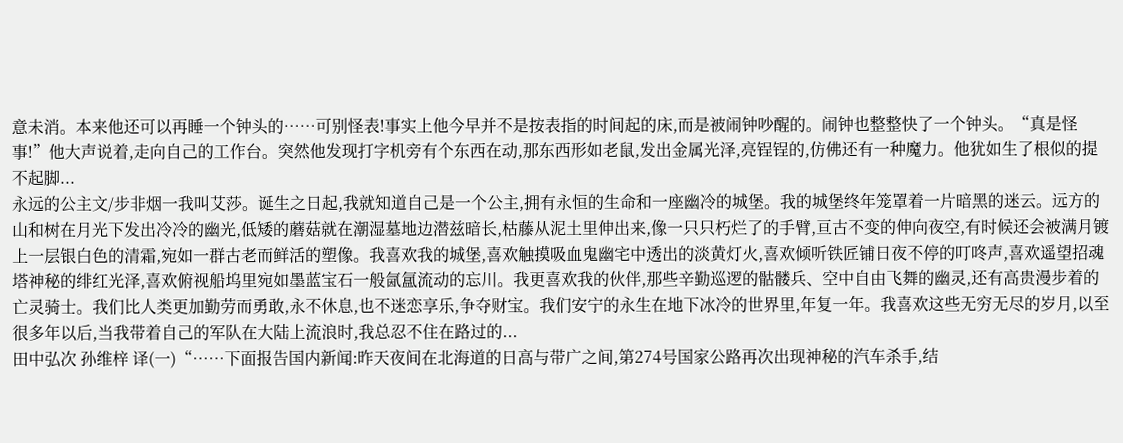意未消。本来他还可以再睡一个钟头的……可别怪表!事实上他今早并不是按表指的时间起的床,而是被闹钟吵醒的。闹钟也整整快了一个钟头。“真是怪事!”他大声说着,走向自己的工作台。突然他发现打字机旁有个东西在动,那东西形如老鼠,发出金属光泽,亮锃锃的,仿佛还有一种魔力。他犹如生了根似的提不起脚...
永远的公主文/步非烟一我叫艾莎。诞生之日起,我就知道自己是一个公主,拥有永恒的生命和一座幽冷的城堡。我的城堡终年笼罩着一片暗黑的迷云。远方的山和树在月光下发出冷冷的幽光,低矮的蘑菇就在潮湿墓地边潜兹暗长,枯藤从泥土里伸出来,像一只只朽烂了的手臂,亘古不变的伸向夜空,有时候还会被满月镀上一层银白色的清霜,宛如一群古老而鲜活的塑像。我喜欢我的城堡,喜欢触摸吸血鬼幽宅中透出的淡黄灯火,喜欢倾听铁匠铺日夜不停的叮咚声,喜欢遥望招魂塔神秘的绯红光泽,喜欢俯视船坞里宛如墨蓝宝石一般氤氲流动的忘川。我更喜欢我的伙伴,那些辛勤巡逻的骷髅兵、空中自由飞舞的幽灵,还有高贵漫步着的亡灵骑士。我们比人类更加勤劳而勇敢,永不休息,也不迷恋享乐,争夺财宝。我们安宁的永生在地下冰冷的世界里,年复一年。我喜欢这些无穷无尽的岁月,以至很多年以后,当我带着自己的军队在大陆上流浪时,我总忍不住在路过的...
田中弘次 孙维梓 译(一)“……下面报告国内新闻:昨天夜间在北海道的日高与带广之间,第274号国家公路再次出现神秘的汽车杀手,结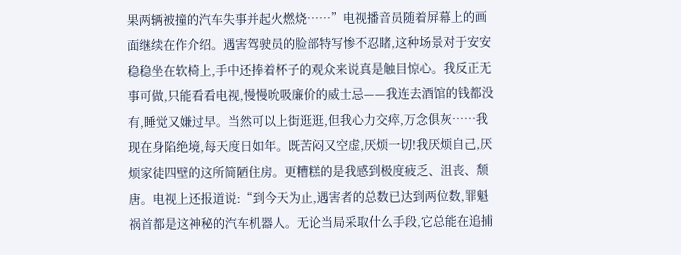果两辆被撞的汽车失事并起火燃烧……”电视播音员随着屏幕上的画面继续在作介绍。遇害驾驶员的脸部特写惨不忍睹,这种场景对于安安稳稳坐在软椅上,手中还捧着杯子的观众来说真是触目惊心。我反正无事可做,只能看看电视,慢慢吮吸廉价的威士忌——我连去酒馆的钱都没有,睡觉又嫌过早。当然可以上街逛逛,但我心力交瘁,万念俱灰……我现在身陷绝境,每天度日如年。既苦闷又空虚,厌烦一切!我厌烦自己,厌烦家徒四壁的这所简陋住房。更糟糕的是我感到极度疲乏、沮丧、颓唐。电视上还报道说:“到今天为止,遇害者的总数已达到两位数,罪魁祸首都是这神秘的汽车机器人。无论当局采取什么手段,它总能在追捕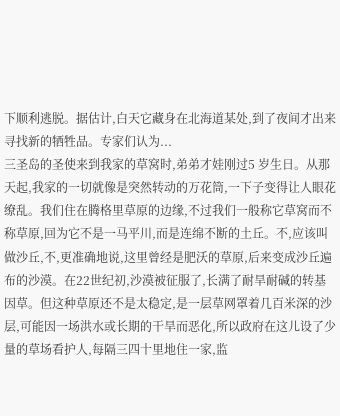下顺利逃脱。据估计,白天它藏身在北海道某处,到了夜间才出来寻找新的牺牲品。专家们认为...
三圣岛的圣使来到我家的草窝时,弟弟才娃刚过5 岁生日。从那天起,我家的一切就像是突然转动的万花筒,一下子变得让人眼花缭乱。我们住在腾格里草原的边缘,不过我们一般称它草窝而不称草原,回为它不是一马平川,而是连绵不断的土丘。不,应该叫做沙丘,不,更准确地说,这里曾经是肥沃的草原,后来变成沙丘遍布的沙漠。在22世纪初,沙漠被征服了,长满了耐旱耐碱的转基因草。但这种草原还不是太稳定,是一层草网罩着几百米深的沙层,可能因一场洪水或长期的干旱而恶化,所以政府在这儿设了少量的草场看护人,每隔三四十里地住一家,监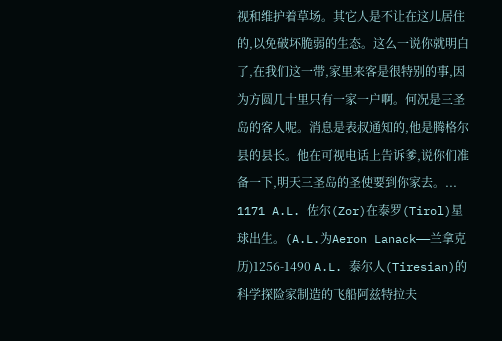视和维护着草场。其它人是不让在这儿居住的,以免破坏脆弱的生态。这么一说你就明白了,在我们这一带,家里来客是很特别的事,因为方圆几十里只有一家一户啊。何况是三圣岛的客人呢。消息是表叔通知的,他是腾格尔县的县长。他在可视电话上告诉爹,说你们准备一下,明天三圣岛的圣使要到你家去。...
1171 A.L. 佐尔(Zor)在泰罗(Tirol)星球出生。(A.L.为Aeron Lanack——兰拿克历)1256-1490 A.L. 泰尔人(Tiresian)的科学探险家制造的飞船阿兹特拉夫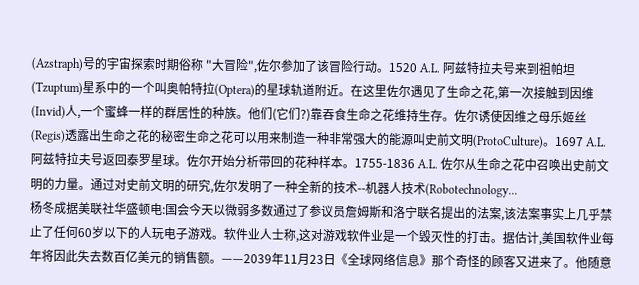(Azstraph)号的宇宙探索时期俗称 "大冒险",佐尔参加了该冒险行动。1520 A.L. 阿兹特拉夫号来到祖帕坦(Tzuptum)星系中的一个叫奥帕特拉(Optera)的星球轨道附近。在这里佐尔遇见了生命之花,第一次接触到因维(Invid)人,一个蜜蜂一样的群居性的种族。他们(它们?)靠吞食生命之花维持生存。佐尔诱使因维之母乐姬丝(Regis)透露出生命之花的秘密生命之花可以用来制造一种非常强大的能源叫史前文明(ProtoCulture)。1697 A.L. 阿兹特拉夫号返回泰罗星球。佐尔开始分析带回的花种样本。1755-1836 A.L. 佐尔从生命之花中召唤出史前文明的力量。通过对史前文明的研究,佐尔发明了一种全新的技术--机器人技术(Robotechnology...
杨冬成据美联社华盛顿电:国会今天以微弱多数通过了参议员詹姆斯和洛宁联名提出的法案,该法案事实上几乎禁止了任何60岁以下的人玩电子游戏。软件业人士称,这对游戏软件业是一个毁灭性的打击。据估计,美国软件业每年将因此失去数百亿美元的销售额。——2039年11月23日《全球网络信息》那个奇怪的顾客又进来了。他随意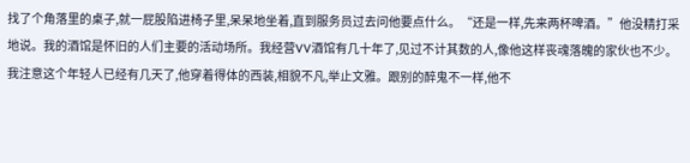找了个角落里的桌子,就一屁股陷进椅子里,呆呆地坐着,直到服务员过去问他要点什么。“还是一样,先来两杯啤酒。”他没精打采地说。我的酒馆是怀旧的人们主要的活动场所。我经营VV酒馆有几十年了,见过不计其数的人,像他这样丧魂落魄的家伙也不少。我注意这个年轻人已经有几天了,他穿着得体的西装,相貌不凡,举止文雅。跟别的醉鬼不一样,他不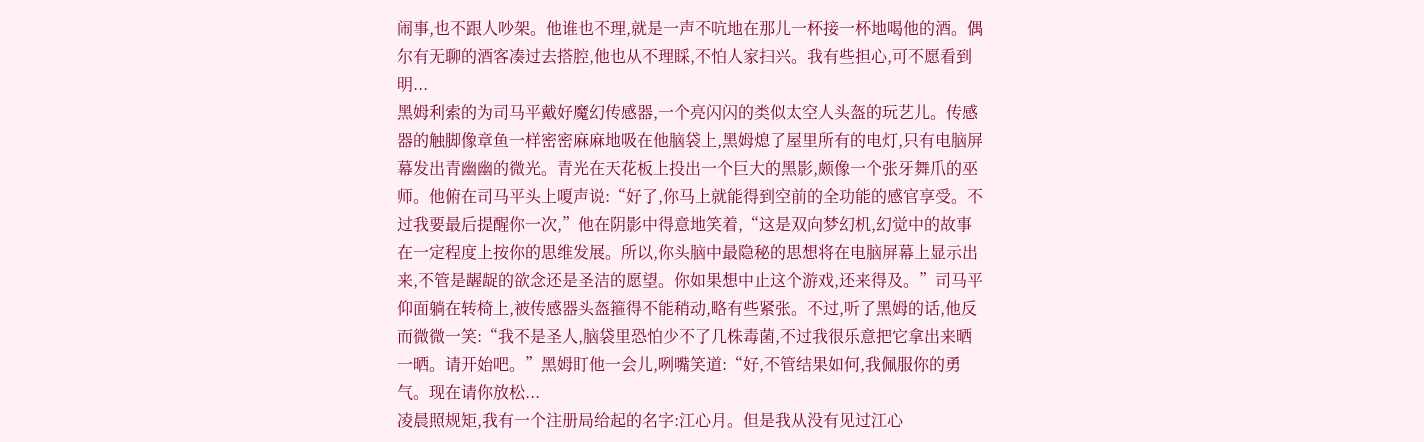闹事,也不跟人吵架。他谁也不理,就是一声不吭地在那儿一杯接一杯地喝他的酒。偶尔有无聊的酒客凑过去搭腔,他也从不理睬,不怕人家扫兴。我有些担心,可不愿看到明...
黑姆利索的为司马平戴好魔幻传感器,一个亮闪闪的类似太空人头盔的玩艺儿。传感器的触脚像章鱼一样密密麻麻地吸在他脑袋上,黑姆熄了屋里所有的电灯,只有电脑屏幕发出青幽幽的微光。青光在天花板上投出一个巨大的黑影,颇像一个张牙舞爪的巫师。他俯在司马平头上嗄声说:“好了,你马上就能得到空前的全功能的感官享受。不过我要最后提醒你一次,”他在阴影中得意地笑着,“这是双向梦幻机,幻觉中的故事在一定程度上按你的思维发展。所以,你头脑中最隐秘的思想将在电脑屏幕上显示出来,不管是龌龊的欲念还是圣洁的愿望。你如果想中止这个游戏,还来得及。”司马平仰面躺在转椅上,被传感器头盔箍得不能稍动,略有些紧张。不过,听了黑姆的话,他反而微微一笑:“我不是圣人,脑袋里恐怕少不了几株毒菌,不过我很乐意把它拿出来晒一晒。请开始吧。”黑姆盯他一会儿,咧嘴笑道:“好,不管结果如何,我佩服你的勇气。现在请你放松...
凌晨照规矩,我有一个注册局给起的名字:江心月。但是我从没有见过江心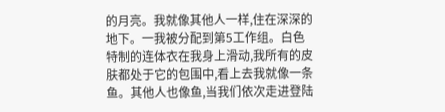的月亮。我就像其他人一样,住在深深的地下。一我被分配到第5工作组。白色特制的连体衣在我身上滑动,我所有的皮肤都处于它的包围中,看上去我就像一条鱼。其他人也像鱼,当我们依次走进登陆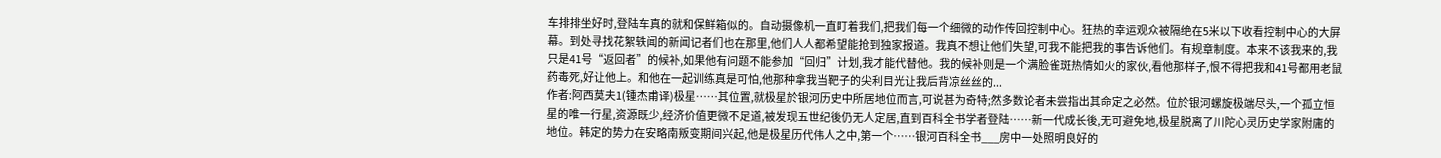车排排坐好时,登陆车真的就和保鲜箱似的。自动摄像机一直盯着我们,把我们每一个细微的动作传回控制中心。狂热的幸运观众被隔绝在5米以下收看控制中心的大屏幕。到处寻找花絮轶闻的新闻记者们也在那里,他们人人都希望能抢到独家报道。我真不想让他们失望,可我不能把我的事告诉他们。有规章制度。本来不该我来的,我只是41号“返回者”的候补,如果他有问题不能参加“回归”计划,我才能代替他。我的候补则是一个满脸雀斑热情如火的家伙,看他那样子,恨不得把我和41号都用老鼠药毒死,好让他上。和他在一起训练真是可怕,他那种拿我当靶子的尖利目光让我后背凉丝丝的...
作者:阿西莫夫1(锺杰甫译)极星……其位置,就极星於银河历史中所居地位而言,可说甚为奇特;然多数论者未尝指出其命定之必然。位於银河螺旋极端尽头,一个孤立恒星的唯一行星,资源既少,经济价值更微不足道,被发现五世纪後仍无人定居,直到百科全书学者登陆……新一代成长後,无可避免地,极星脱离了川陀心灵历史学家附庸的地位。韩定的势力在安略南叛变期间兴起,他是极星历代伟人之中,第一个……银河百科全书___房中一处照明良好的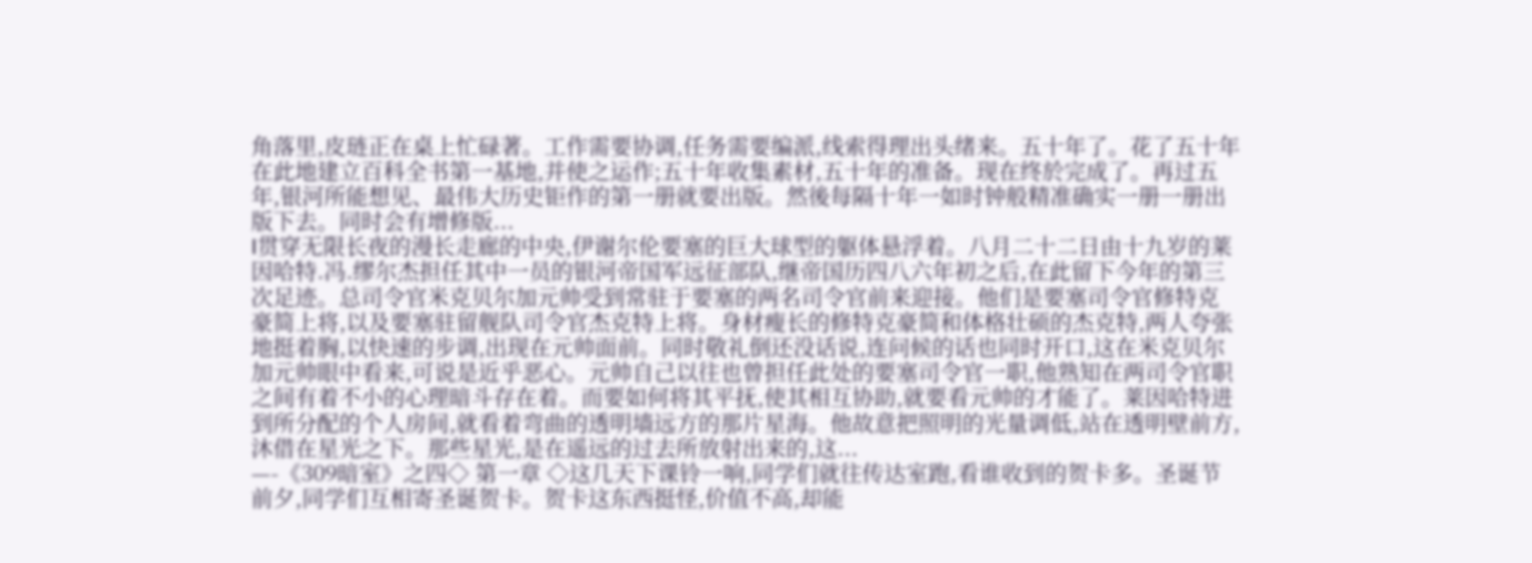角落里,皮琏正在桌上忙碌著。工作需要协调,任务需要编派,线索得理出头绪来。五十年了。花了五十年在此地建立百科全书第一基地,并使之运作;五十年收集素材,五十年的准备。现在终於完成了。再过五年,银河所能想见、最伟大历史钜作的第一册就要出版。然後每隔十年一如时钟般精准确实一册一册出版下去。同时会有增修版...
I贯穿无限长夜的漫长走廊的中央,伊谢尔伦要塞的巨大球型的躯体悬浮着。八月二十二日由十九岁的莱因哈特.冯.缪尔杰担任其中一员的银河帝国军远征部队,继帝国历四八六年初之后,在此留下今年的第三次足迹。总司令官米克贝尔加元帅受到常驻于要塞的两名司令官前来迎接。他们是要塞司令官修特克豪简上将,以及要塞驻留舰队司令官杰克特上将。身材瘦长的修特克豪简和体格壮硕的杰克特,两人夸张地挺着胸,以快速的步调,出现在元帅面前。同时敬礼倒还没话说,连问候的话也同时开口,这在米克贝尔加元帅眼中看来,可说是近乎恶心。元帅自己以往也曾担任此处的要塞司令官一职,他熟知在两司令官职之间有着不小的心理暗斗存在着。而要如何将其平抚,使其相互协助,就要看元帅的才能了。莱因哈特进到所分配的个人房间,就看着弯曲的透明墙远方的那片星海。他故意把照明的光量调低,站在透明壁前方,沐借在星光之下。那些星光,是在遥远的过去所放射出来的,这...
—-《309暗室》之四◇ 第一章 ◇这几天下课铃一响,同学们就往传达室跑,看谁收到的贺卡多。圣诞节前夕,同学们互相寄圣诞贺卡。贺卡这东西挺怪,价值不高,却能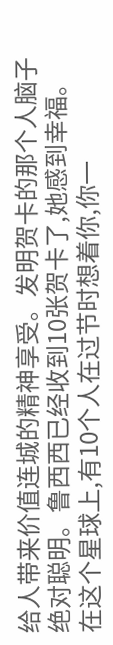给人带来价值连城的精神享受。发明贺卡的那个人脑子绝对聪明。鲁西西已经收到10张贺卡了,她感到幸福。在这个星球上,有10个人在过节时想着你,你一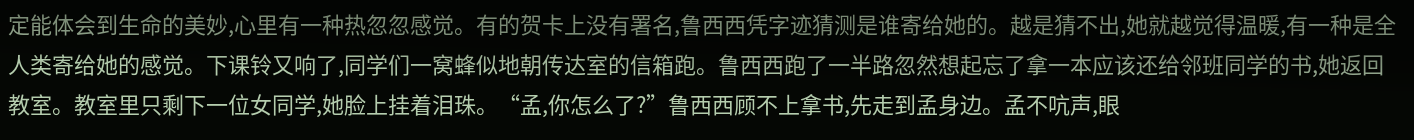定能体会到生命的美妙,心里有一种热忽忽感觉。有的贺卡上没有署名,鲁西西凭字迹猜测是谁寄给她的。越是猜不出,她就越觉得温暖,有一种是全人类寄给她的感觉。下课铃又响了,同学们一窝蜂似地朝传达室的信箱跑。鲁西西跑了一半路忽然想起忘了拿一本应该还给邻班同学的书,她返回教室。教室里只剩下一位女同学,她脸上挂着泪珠。“孟,你怎么了?”鲁西西顾不上拿书,先走到孟身边。孟不吭声,眼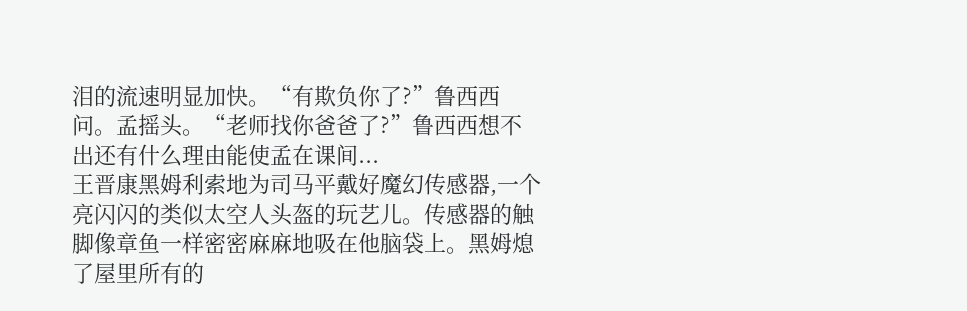泪的流速明显加快。“有欺负你了?”鲁西西问。孟摇头。“老师找你爸爸了?”鲁西西想不出还有什么理由能使孟在课间...
王晋康黑姆利索地为司马平戴好魔幻传感器,一个亮闪闪的类似太空人头盔的玩艺儿。传感器的触脚像章鱼一样密密麻麻地吸在他脑袋上。黑姆熄了屋里所有的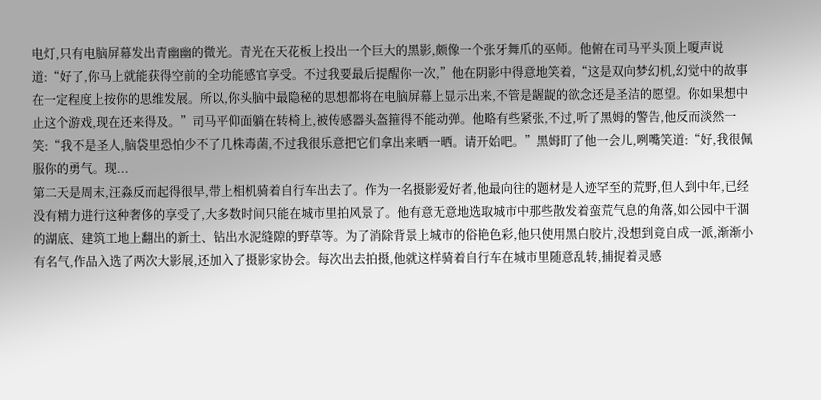电灯,只有电脑屏幕发出青幽幽的微光。青光在天花板上投出一个巨大的黑影,颇像一个张牙舞爪的巫师。他俯在司马平头顶上嗄声说道:“好了,你马上就能获得空前的全功能感官享受。不过我要最后提醒你一次,”他在阴影中得意地笑着,“这是双向梦幻机,幻觉中的故事在一定程度上按你的思维发展。所以,你头脑中最隐秘的思想都将在电脑屏幕上显示出来,不管是龌龊的欲念还是圣洁的愿望。你如果想中止这个游戏,现在还来得及。”司马平仰面躺在转椅上,被传感器头盔箍得不能动弹。他略有些紧张,不过,听了黑姆的警告,他反而淡然一笑:“我不是圣人,脑袋里恐怕少不了几株毒菌,不过我很乐意把它们拿出来晒一晒。请开始吧。”黑姆盯了他一会儿,咧嘴笑道:“好,我很佩服你的勇气。现...
第二天是周末,汪淼反而起得很早,带上相机骑着自行车出去了。作为一名摄影爱好者,他最向往的题材是人迹罕至的荒野,但人到中年,已经没有精力进行这种奢侈的享受了,大多数时间只能在城市里拍风景了。他有意无意地选取城市中那些散发着蛮荒气息的角落,如公园中干涸的湖底、建筑工地上翻出的新土、钻出水泥缝隙的野草等。为了消除背景上城市的俗艳色彩,他只使用黑白胶片,没想到竟自成一派,渐渐小有名气,作品入选了两次大影展,还加入了摄影家协会。每次出去拍摄,他就这样骑着自行车在城市里随意乱转,捕捉着灵感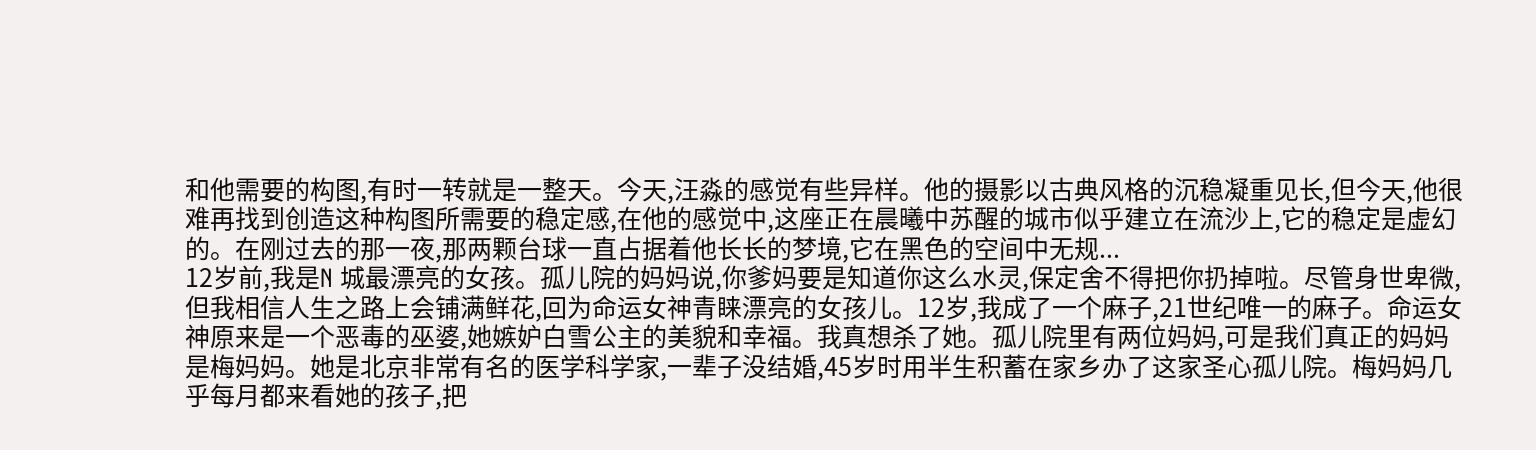和他需要的构图,有时一转就是一整天。今天,汪淼的感觉有些异样。他的摄影以古典风格的沉稳凝重见长,但今天,他很难再找到创造这种构图所需要的稳定感,在他的感觉中,这座正在晨曦中苏醒的城市似乎建立在流沙上,它的稳定是虚幻的。在刚过去的那一夜,那两颗台球一直占据着他长长的梦境,它在黑色的空间中无规...
12岁前,我是N 城最漂亮的女孩。孤儿院的妈妈说,你爹妈要是知道你这么水灵,保定舍不得把你扔掉啦。尽管身世卑微,但我相信人生之路上会铺满鲜花,回为命运女神青睐漂亮的女孩儿。12岁,我成了一个麻子,21世纪唯一的麻子。命运女神原来是一个恶毒的巫婆,她嫉妒白雪公主的美貌和幸福。我真想杀了她。孤儿院里有两位妈妈,可是我们真正的妈妈是梅妈妈。她是北京非常有名的医学科学家,一辈子没结婚,45岁时用半生积蓄在家乡办了这家圣心孤儿院。梅妈妈几乎每月都来看她的孩子,把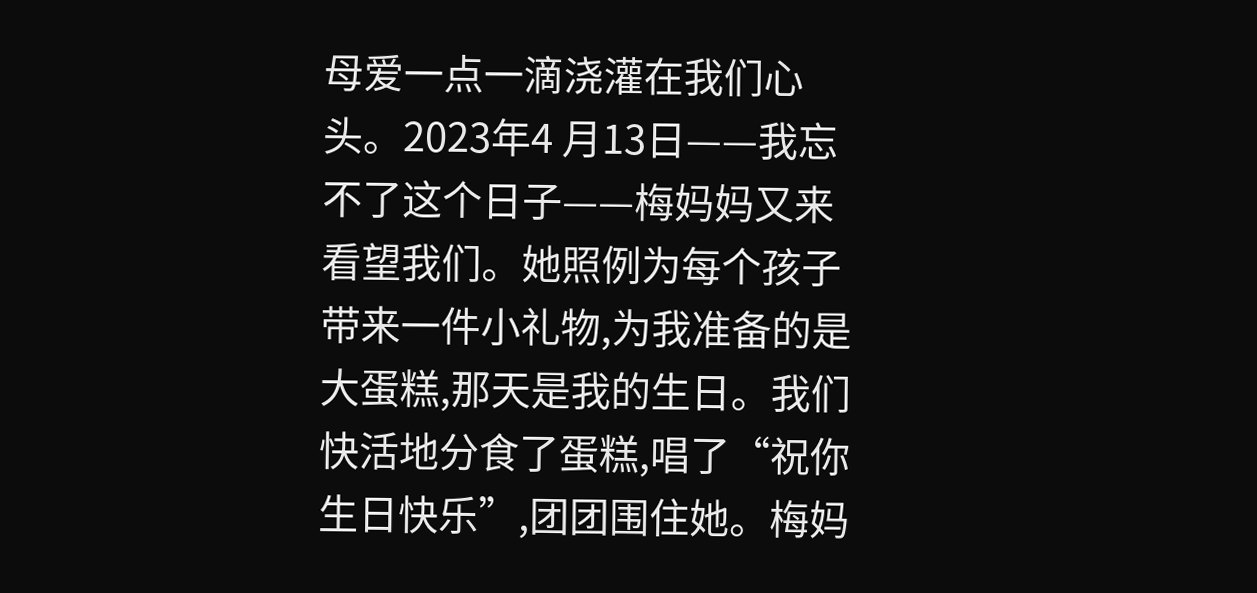母爱一点一滴浇灌在我们心头。2023年4 月13日——我忘不了这个日子——梅妈妈又来看望我们。她照例为每个孩子带来一件小礼物,为我准备的是大蛋糕,那天是我的生日。我们快活地分食了蛋糕,唱了“祝你生日快乐”,团团围住她。梅妈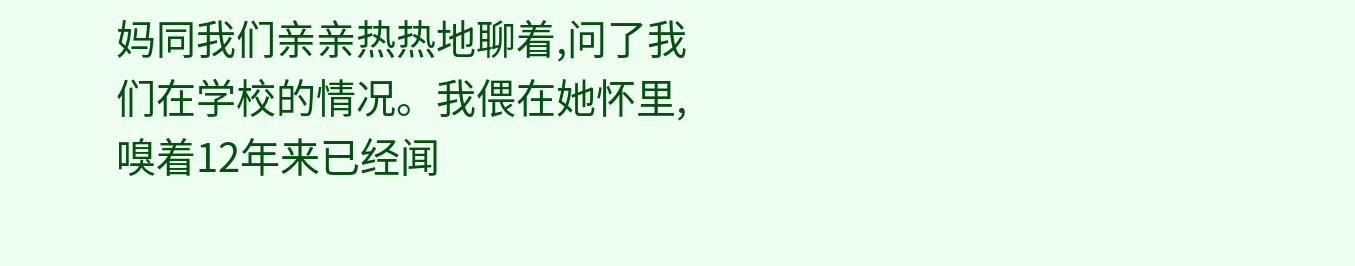妈同我们亲亲热热地聊着,问了我们在学校的情况。我偎在她怀里,嗅着12年来已经闻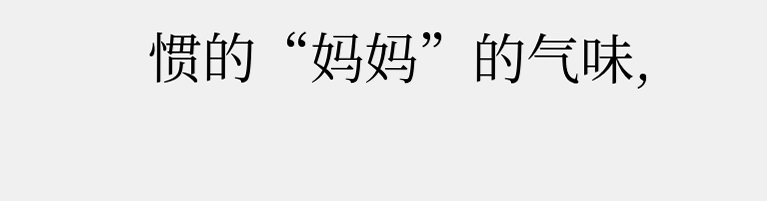惯的“妈妈”的气味,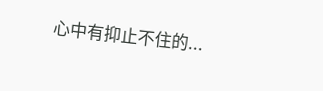心中有抑止不住的...